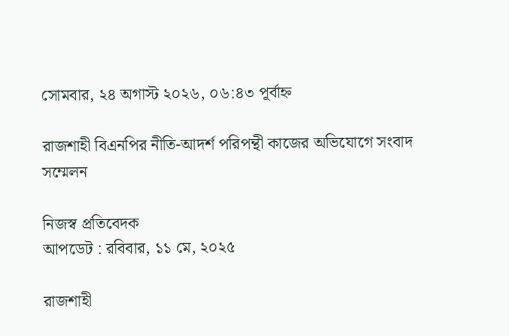সোমবার, ২৪ অগাস্ট ২০২৬, ০৬:৪৩ পূর্বাহ্ন

রাজশাহী বিএনপির নীতি-আদর্শ পরিপন্থী কাজের অভিযোগে সংবাদ সম্মেলন

নিজস্ব প্রতিবেদক
আপডেট : রবিবার, ১১ মে, ২০২৫

রাজশাহী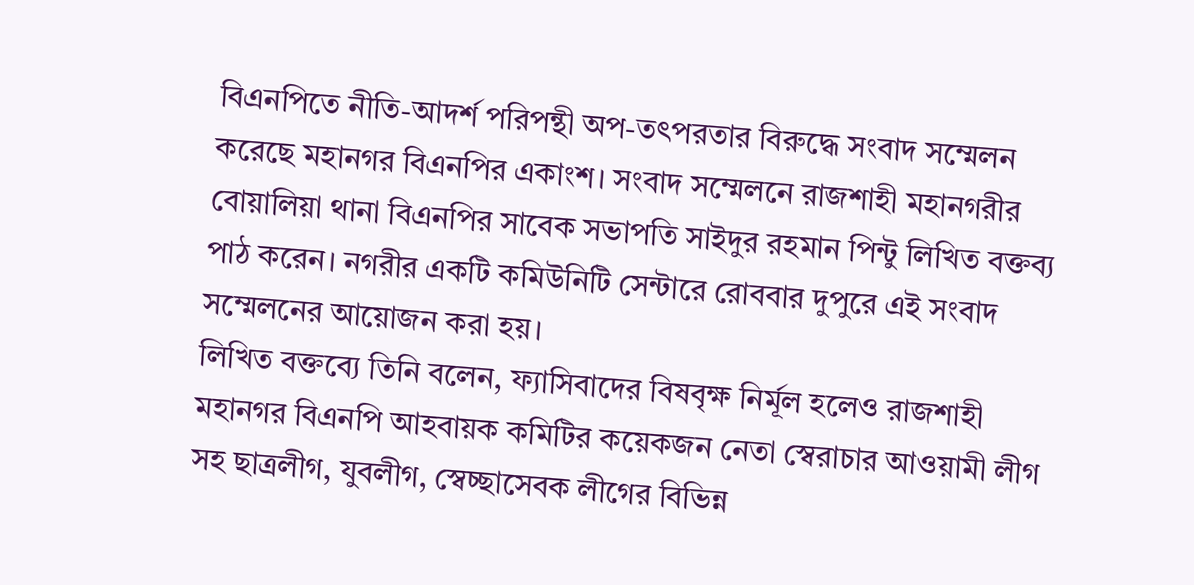বিএনপিতে নীতি-আদর্শ পরিপন্থী অপ-তৎপরতার বিরুদ্ধে সংবাদ সম্মেলন করেছে মহানগর বিএনপির একাংশ। সংবাদ সম্মেলনে রাজশাহী মহানগরীর বোয়ালিয়া থানা বিএনপির সাবেক সভাপতি সাইদুর রহমান পিন্টু লিখিত বক্তব্য পাঠ করেন। নগরীর একটি কমিউনিটি সেন্টারে রোববার দুপুরে এই সংবাদ সম্মেলনের আয়োজন করা হয়।
লিখিত বক্তব্যে তিনি বলেন, ফ্যাসিবাদের বিষবৃক্ষ নির্মূল হলেও রাজশাহী মহানগর বিএনপি আহবায়ক কমিটির কয়েকজন নেতা স্বেরাচার আওয়ামী লীগ সহ ছাত্রলীগ, যুবলীগ, স্বেচ্ছাসেবক লীগের বিভিন্ন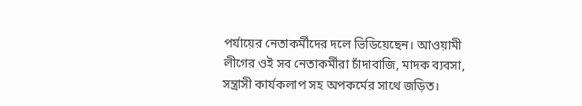পর্যায়ের নেতাকর্মীদের দলে ভিডিয়েছেন। আওয়ামী লীগের ওই সব নেতাকর্মীরা চাঁদাবাজি, মাদক ব্যবসা, সন্ত্রাসী কার্যকলাপ সহ অপকর্মের সাথে জড়িত।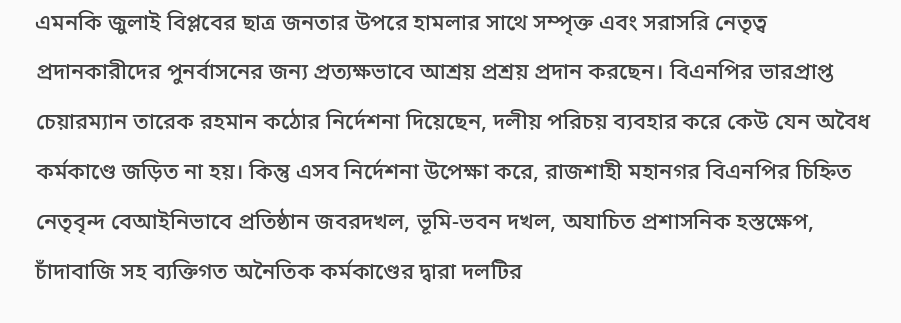এমনকি জুলাই বিপ্লবের ছাত্র জনতার উপরে হামলার সাথে সম্পৃক্ত এবং সরাসরি নেতৃত্ব প্রদানকারীদের পুনর্বাসনের জন্য প্রত্যক্ষভাবে আশ্রয় প্রশ্রয় প্রদান করছেন। বিএনপির ভারপ্রাপ্ত চেয়ারম্যান তারেক রহমান কঠোর নির্দেশনা দিয়েছেন, দলীয় পরিচয় ব্যবহার করে কেউ যেন অবৈধ কর্মকাণ্ডে জড়িত না হয়। কিন্তু এসব নির্দেশনা উপেক্ষা করে, রাজশাহী মহানগর বিএনপির চিহ্নিত নেতৃবৃন্দ বেআইনিভাবে প্রতিষ্ঠান জবরদখল, ভূমি-ভবন দখল, অযাচিত প্রশাসনিক হস্তক্ষেপ, চাঁদাবাজি সহ ব্যক্তিগত অনৈতিক কর্মকাণ্ডের দ্বারা দলটির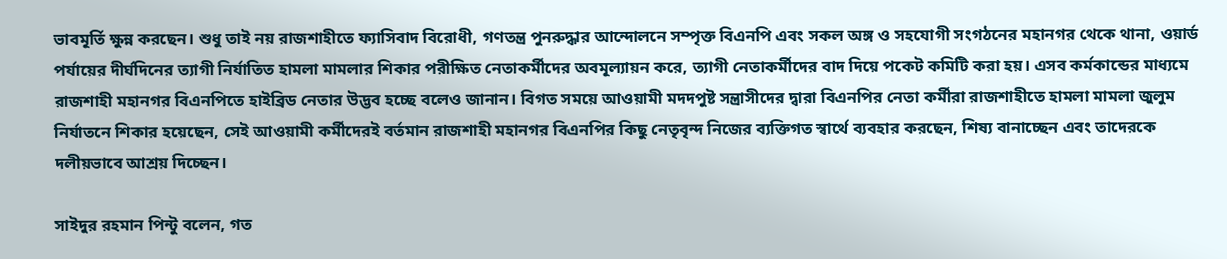ভাবমূর্তি ক্ষুন্ন করছেন। শুধু তাই নয় রাজশাহীতে ফ্যাসিবাদ বিরোধী, গণতন্ত্র পুনরুদ্ধার আন্দোলনে সম্পৃক্ত বিএনপি এবং সকল অঙ্গ ও সহযোগী সংগঠনের মহানগর থেকে থানা, ওয়ার্ড পর্যায়ের দীর্ঘদিনের ত্যাগী নির্যাতিত হামলা মামলার শিকার পরীক্ষিত নেতাকর্মীদের অবমূল্যায়ন করে, ত্যাগী নেতাকর্মীদের বাদ দিয়ে পকেট কমিটি করা হয়। এসব কর্মকান্ডের মাধ্যমে রাজশাহী মহানগর বিএনপিতে হাইব্রিড নেতার উদ্ভব হচ্ছে বলেও জানান। বিগত সময়ে আওয়ামী মদদপুষ্ট সন্ত্রাসীদের দ্বারা বিএনপির নেতা কর্মীরা রাজশাহীতে হামলা মামলা জুলুম নির্যাতনে শিকার হয়েছেন, সেই আওয়ামী কর্মীদেরই বর্তমান রাজশাহী মহানগর বিএনপির কিছু নেতৃবৃন্দ নিজের ব্যক্তিগত স্বার্থে ব্যবহার করছেন, শিষ্য বানাচ্ছেন এবং তাদেরকে দলীয়ভাবে আশ্রয় দিচ্ছেন।

সাইদুর রহমান পিন্টু বলেন, গত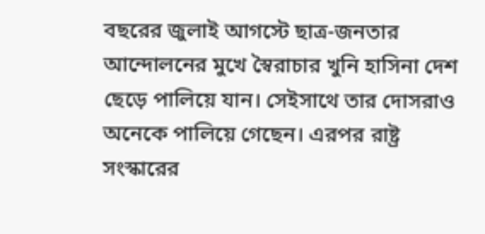বছরের জুলাই আগস্টে ছাত্র-জনতার আন্দোলনের মুখে স্বৈরাচার খুনি হাসিনা দেশ ছেড়ে পালিয়ে যান। সেইসাথে তার দোসরাও অনেকে পালিয়ে গেছেন। এরপর রাষ্ট্র সংস্কারের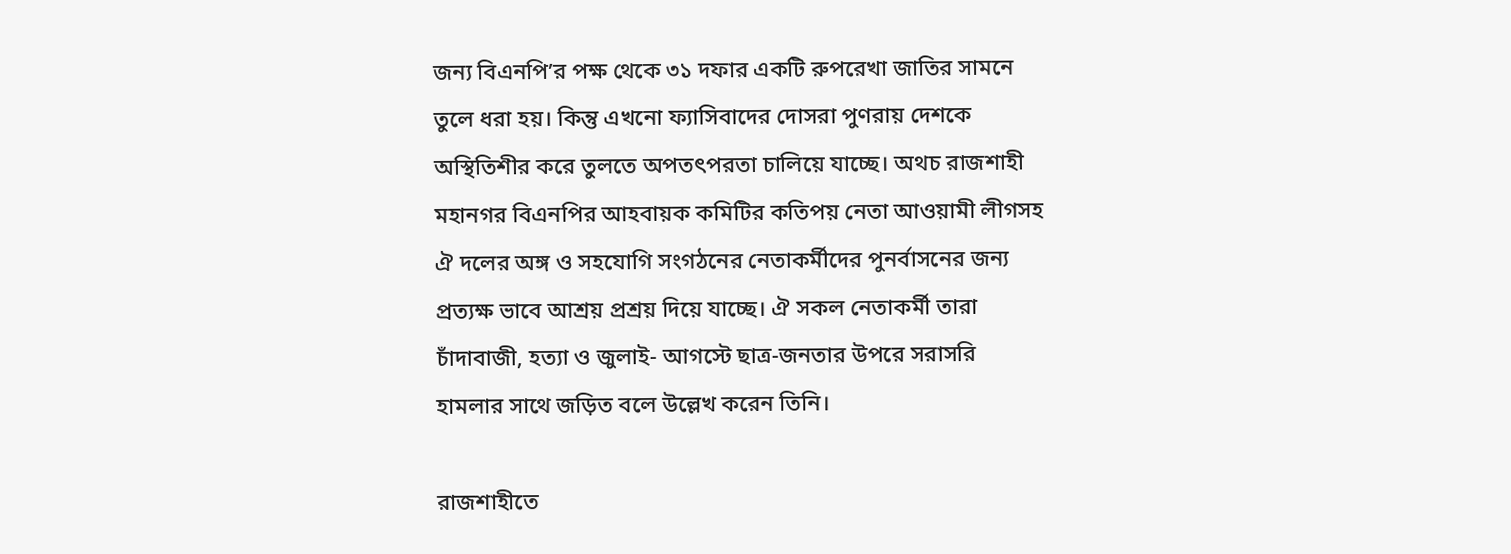জন্য বিএনপি’র পক্ষ থেকে ৩১ দফার একটি রুপরেখা জাতির সামনে তুলে ধরা হয়। কিন্তু এখনো ফ্যাসিবাদের দোসরা পুণরায় দেশকে অস্থিতিশীর করে তুলতে অপতৎপরতা চালিয়ে যাচ্ছে। অথচ রাজশাহী মহানগর বিএনপির আহবায়ক কমিটির কতিপয় নেতা আওয়ামী লীগসহ ঐ দলের অঙ্গ ও সহযোগি সংগঠনের নেতাকর্মীদের পুনর্বাসনের জন্য প্রত্যক্ষ ভাবে আশ্রয় প্রশ্রয় দিয়ে যাচ্ছে। ঐ সকল নেতাকর্মী তারা চাঁদাবাজী, হত্যা ও জুলাই- আগস্টে ছাত্র-জনতার উপরে সরাসরি হামলার সাথে জড়িত বলে উল্লেখ করেন তিনি।

রাজশাহীতে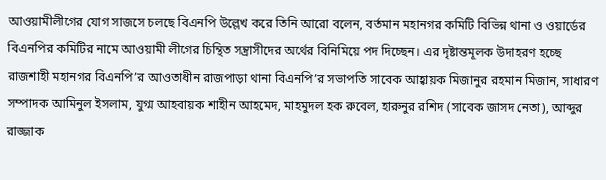আওয়ামীলীগের যোগ সাজসে চলছে বিএনপি উল্লেখ করে তিনি আরো বলেন, বর্তমান মহানগর কমিটি বিভিন্ন থানা ও ওয়ার্ডের বিএনপির কমিটির নামে আওয়ামী লীগের চিন্থিত সন্ত্রাসীদের অর্থের বিনিমিয়ে পদ দিচ্ছেন। এর দৃষ্টান্তমূলক উদাহরণ হচ্ছে রাজশাহী মহানগর বিএনপি’র আওতাধীন রাজপাড়া থানা বিএনপি’র সভাপতি সাবেক আহ্বায়ক মিজানুর রহমান মিজান, সাধারণ সম্পাদক আমিনুল ইসলাম, যুগ্ম আহবায়ক শাহীন আহমেদ, মাহমুদল হক রুবেল, হারুনুর রশিদ (সাবেক জাসদ নেতা), আব্দুর রাজ্জাক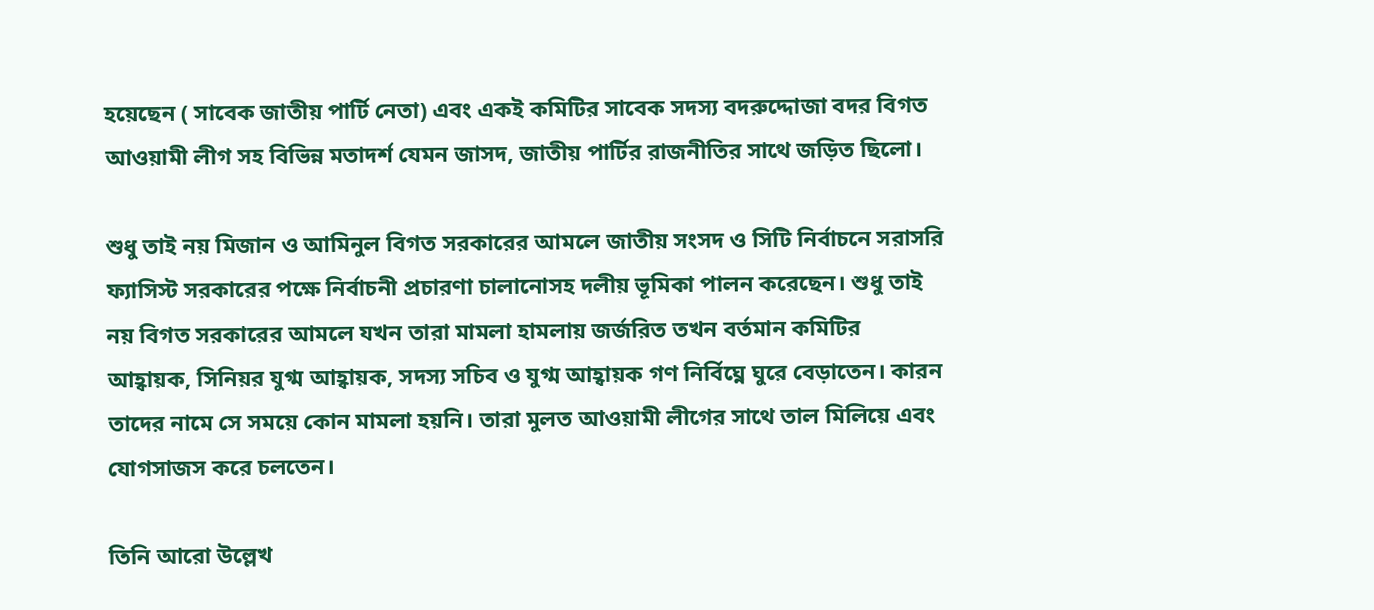হয়েছেন ( সাবেক জাতীয় পার্টি নেতা) এবং একই কমিটির সাবেক সদস্য বদরুদ্দোজা বদর বিগত আওয়ামী লীগ সহ বিভিন্ন মতাদর্শ যেমন জাসদ, জাতীয় পার্টির রাজনীতির সাথে জড়িত ছিলো।

শুধু তাই নয় মিজান ও আমিনুল বিগত সরকারের আমলে জাতীয় সংসদ ও সিটি নির্বাচনে সরাসরি ফ্যাসিস্ট সরকারের পক্ষে নির্বাচনী প্রচারণা চালানোসহ দলীয় ভূমিকা পালন করেছেন। শুধু তাই নয় বিগত সরকারের আমলে যখন তারা মামলা হামলায় জর্জরিত তখন বর্তমান কমিটির আহ্বায়ক, সিনিয়র যুগ্ম আহ্বায়ক, সদস্য সচিব ও যুগ্ম আহ্বায়ক গণ নির্বিঘ্নে ঘুরে বেড়াতেন। কারন তাদের নামে সে সময়ে কোন মামলা হয়নি। তারা মুলত আওয়ামী লীগের সাথে তাল মিলিয়ে এবং যোগসাজস করে চলতেন।

তিনি আরো উল্লেখ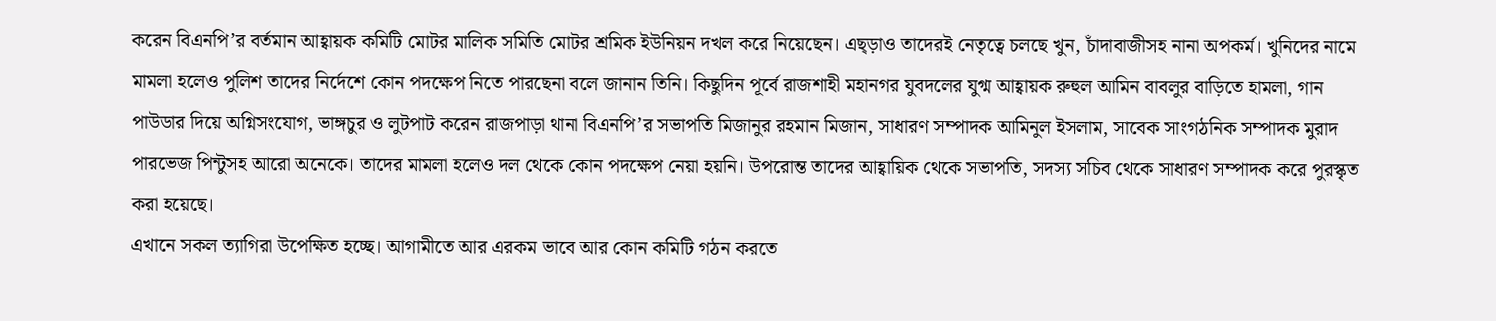করেন বিএনপি’র বর্তমান আহ্বায়ক কমিটি মোটর মালিক সমিতি মোটর শ্রমিক ইউনিয়ন দখল করে নিয়েছেন। এছ্ড়াও তাদেরই নেতৃত্বে চলছে খুন, চাঁদাবাজীসহ নানা অপকর্ম। খুনিদের নামে মামলা হলেও পুলিশ তাদের নির্দেশে কোন পদক্ষেপ নিতে পারছেনা বলে জানান তিনি। কিছুদিন পূর্বে রাজশাহী মহানগর যুবদলের যুগ্ম আহ্বায়ক রুহুল আমিন বাবলুর বাড়িতে হামলা, গান পাউডার দিয়ে অগ্নিসংযোগ, ভাঙ্গচুর ও লুটপাট করেন রাজপাড়া থানা বিএনপি’র সভাপতি মিজানুর রহমান মিজান, সাধারণ সম্পাদক আমিনুল ইসলাম, সাবেক সাংগঠনিক সম্পাদক মুরাদ পারভেজ পিন্টুসহ আরো অনেকে। তাদের মামলা হলেও দল থেকে কোন পদক্ষেপ নেয়া হয়নি। উপরোন্ত তাদের আহ্বায়িক থেকে সভাপতি, সদস্য সচিব থেকে সাধারণ সম্পাদক করে পুরস্কৃত করা হয়েছে।
এখানে সকল ত্যাগিরা উপেক্ষিত হচ্ছে। আগামীতে আর এরকম ভাবে আর কোন কমিটি গঠন করতে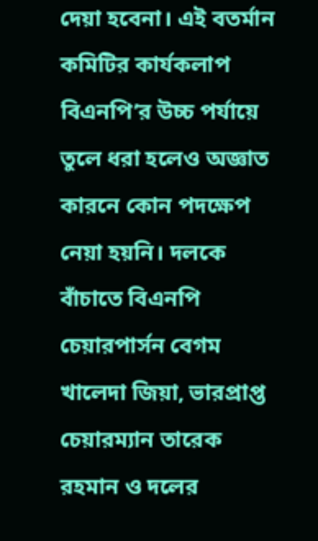দেয়া হবেনা। এই বতর্মান কমিটির কার্যকলাপ বিএনপি’র উচ্চ পর্যায়ে তুলে ধরা হলেও অজ্ঞাত কারনে কোন পদক্ষেপ নেয়া হয়নি। দলকে বাঁচাতে বিএনপি চেয়ারপার্সন বেগম খালেদা জিয়া, ভারপ্রাপ্ত চেয়ারম্যান তারেক রহমান ও দলের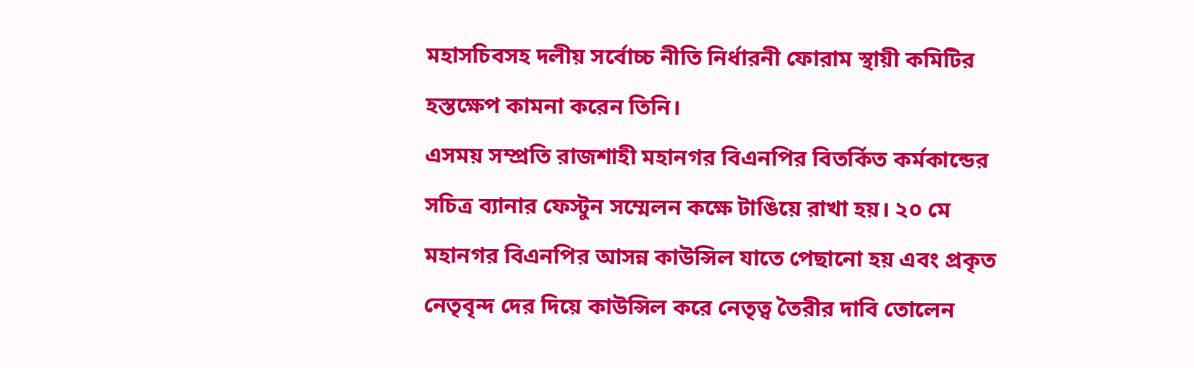মহাসচিবসহ দলীয় সর্বোচ্চ নীতি নির্ধারনী ফোরাম স্থায়ী কমিটির হস্তক্ষেপ কামনা করেন তিনি।
এসময় সম্প্রতি রাজশাহী মহানগর বিএনপির বিতর্কিত কর্মকান্ডের সচিত্র ব্যানার ফেস্টুন সম্মেলন কক্ষে টাঙিয়ে রাখা হয়। ২০ মে মহানগর বিএনপির আসন্ন কাউন্সিল যাতে পেছানো হয় এবং প্রকৃত নেতৃবৃন্দ দের দিয়ে কাউন্সিল করে নেতৃত্ব তৈরীর দাবি তোলেন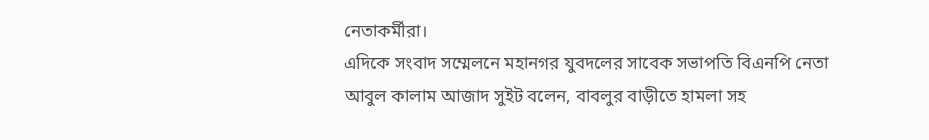নেতাকর্মীরা।
এদিকে সংবাদ সম্মেলনে মহানগর যুবদলের সাবেক সভাপতি বিএনপি নেতা আবুল কালাম আজাদ সুইট বলেন, বাবলুর বাড়ীতে হামলা সহ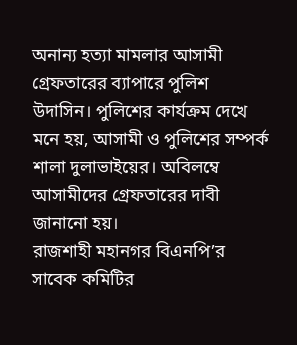অনান্য হত্যা মামলার আসামী গ্রেফতারের ব্যাপারে পুলিশ উদাসিন। পুলিশের কার্যক্রম দেখে মনে হয়, আসামী ও পুলিশের সম্পর্ক শালা দুলাভাইয়ের। অবিলম্বে আসামীদের গ্রেফতারের দাবী জানানো হয়।
রাজশাহী মহানগর বিএনপি’র সাবেক কমিটির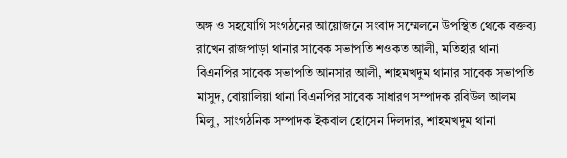অঙ্গ ও সহযোগি সংগঠনের আয়োজনে সংবাদ সম্মেলনে উপস্থিত থেকে বক্তব্য রাখেন রাজপাড়া থানার সাবেক সভাপতি শওকত আলী, মতিহার থানা বিএনপির সাবেক সভাপতি আনসার আলী, শাহমখদুম থানার সাবেক সভাপতি মাসুদ, বোয়ালিয়া থানা বিএনপির সাবেক সাধারণ সম্পাদক রবিউল আলম মিলু, সাংগঠনিক সম্পাদক ইকবাল হোসেন দিলদার, শাহমখদুম থানা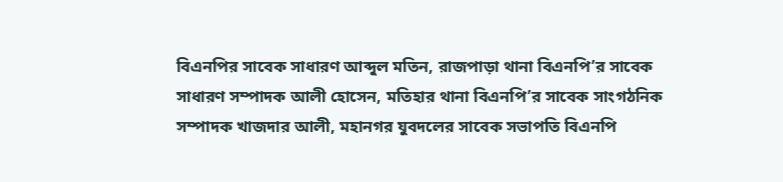বিএনপির সাবেক সাধারণ আব্দুল মতিন, রাজপাড়া থানা বিএনপি’র সাবেক সাধারণ সম্পাদক আলী হোসেন, মতিহার থানা বিএনপি’র সাবেক সাংগঠনিক সম্পাদক খাজদার আলী, মহানগর যুবদলের সাবেক সভাপতি বিএনপি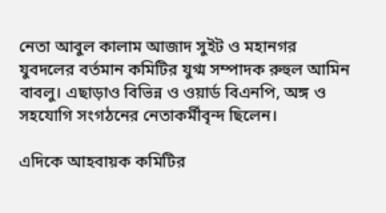নেতা আবুল কালাম আজাদ সুইট ও মহানগর যুবদলের বর্তমান কমিটির যুগ্ম সম্পাদক রুহুল আমিন বাবলু। এছাড়াও বিভিন্ন ও ওয়ার্ড বিএনপি, অঙ্গ ও সহযোগি সংগঠনের নেতাকর্মীবৃন্দ ছিলেন।

এদিকে আহবায়ক কমিটির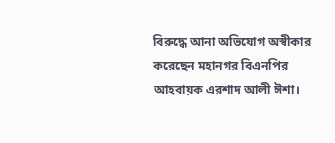বিরুদ্ধে আনা অভিযোগ অস্বীকার করেছেন মহানগর বিএনপির আহবায়ক এরশাদ আলী ঈশা।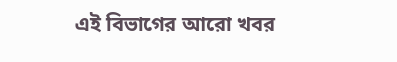এই বিভাগের আরো খবর